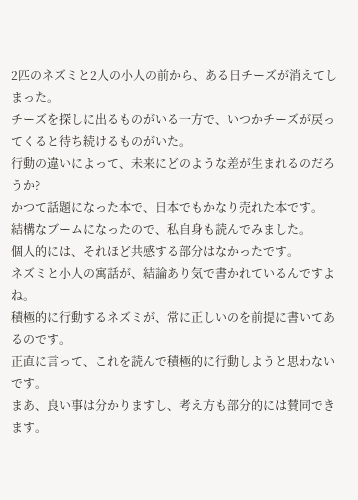2匹のネズミと2人の小人の前から、ある日チーズが消えてしまった。
チーズを探しに出るものがいる一方で、いつかチーズが戻ってくると待ち続けるものがいた。
行動の違いによって、未来にどのような差が生まれるのだろうか?
かつて話題になった本で、日本でもかなり売れた本です。
結構なブームになったので、私自身も読んでみました。
個人的には、それほど共感する部分はなかったです。
ネズミと小人の寓話が、結論あり気で書かれているんですよね。
積極的に行動するネズミが、常に正しいのを前提に書いてあるのです。
正直に言って、これを読んで積極的に行動しようと思わないです。
まあ、良い事は分かりますし、考え方も部分的には賛同できます。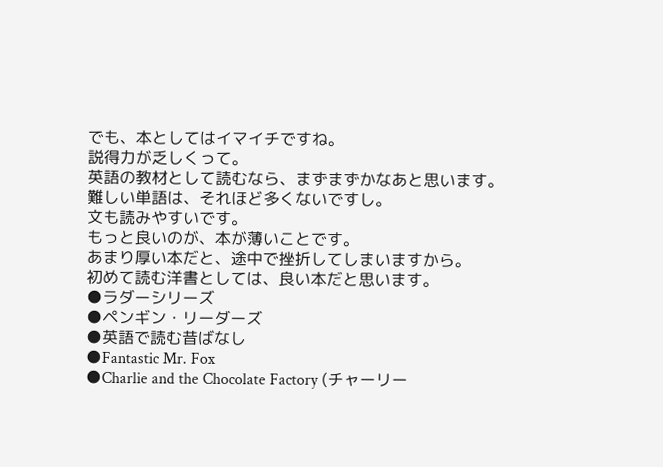でも、本としてはイマイチですね。
説得力が乏しくって。
英語の教材として読むなら、まずまずかなあと思います。
難しい単語は、それほど多くないですし。
文も読みやすいです。
もっと良いのが、本が薄いことです。
あまり厚い本だと、途中で挫折してしまいますから。
初めて読む洋書としては、良い本だと思います。
●ラダーシリーズ
●ペンギン・リーダーズ
●英語で読む昔ばなし
●Fantastic Mr. Fox
●Charlie and the Chocolate Factory (チャーリー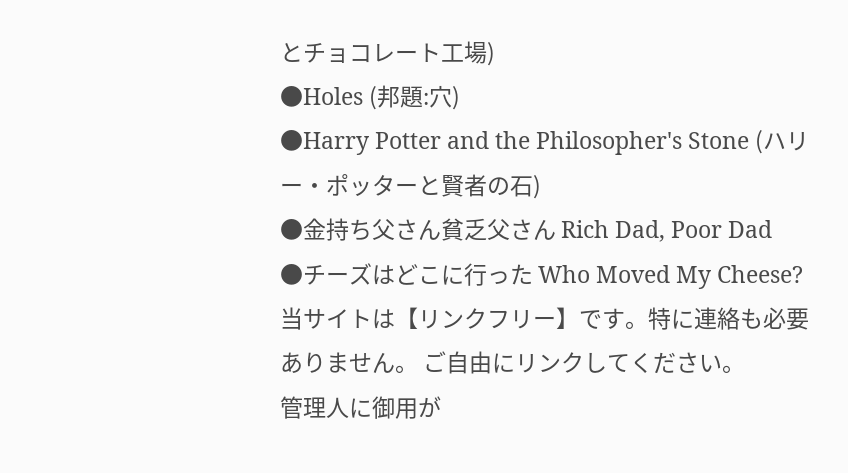とチョコレート工場)
●Holes (邦題:穴)
●Harry Potter and the Philosopher's Stone (ハリー・ポッターと賢者の石)
●金持ち父さん貧乏父さん Rich Dad, Poor Dad
●チーズはどこに行った Who Moved My Cheese?
当サイトは【リンクフリー】です。特に連絡も必要ありません。 ご自由にリンクしてください。
管理人に御用が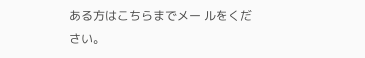ある方はこちらまでメー ルをください。